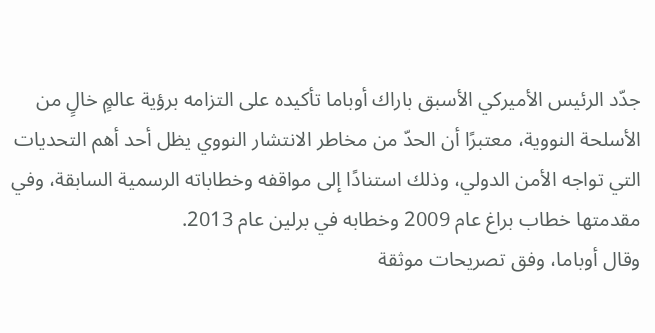جدّد الرئيس الأميركي الأسبق باراك أوباما تأكيده على التزامه برؤية عالمٍ خالٍ من الأسلحة النووية، معتبرًا أن الحدّ من مخاطر الانتشار النووي يظل أحد أهم التحديات التي تواجه الأمن الدولي، وذلك استنادًا إلى مواقفه وخطاباته الرسمية السابقة، وفي مقدمتها خطاب براغ عام 2009 وخطابه في برلين عام 2013.
وقال أوباما، وفق تصريحات موثقة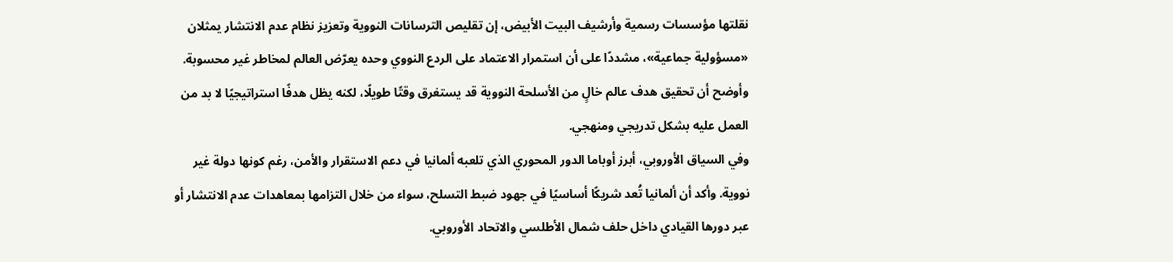نقلتها مؤسسات رسمية وأرشيف البيت الأبيض، إن تقليص الترسانات النووية وتعزيز نظام عدم الانتشار يمثلان «مسؤولية جماعية»، مشددًا على أن استمرار الاعتماد على الردع النووي وحده يعرّض العالم لمخاطر غير محسوبة. وأوضح أن تحقيق هدف عالم خالٍ من الأسلحة النووية قد يستغرق وقتًا طويلًا، لكنه يظل هدفًا استراتيجيًا لا بد من العمل عليه بشكل تدريجي ومنهجي.
وفي السياق الأوروبي، أبرز أوباما الدور المحوري الذي تلعبه ألمانيا في دعم الاستقرار والأمن، رغم كونها دولة غير نووية. وأكد أن ألمانيا تُعد شريكًا أساسيًا في جهود ضبط التسلح، سواء من خلال التزامها بمعاهدات عدم الانتشار أو عبر دورها القيادي داخل حلف شمال الأطلسي والاتحاد الأوروبي.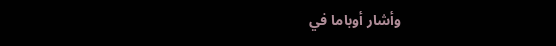وأشار أوباما في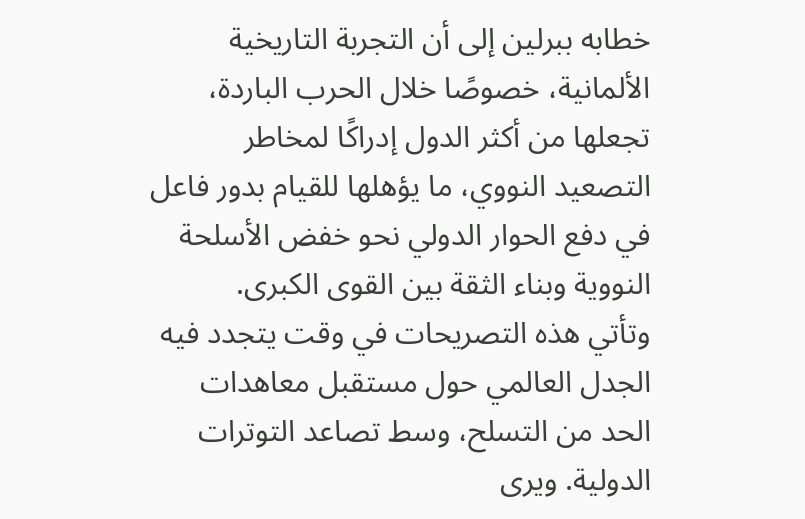خطابه ببرلين إلى أن التجربة التاريخية الألمانية، خصوصًا خلال الحرب الباردة، تجعلها من أكثر الدول إدراكًا لمخاطر التصعيد النووي، ما يؤهلها للقيام بدور فاعل في دفع الحوار الدولي نحو خفض الأسلحة النووية وبناء الثقة بين القوى الكبرى.
وتأتي هذه التصريحات في وقت يتجدد فيه الجدل العالمي حول مستقبل معاهدات الحد من التسلح، وسط تصاعد التوترات الدولية. ويرى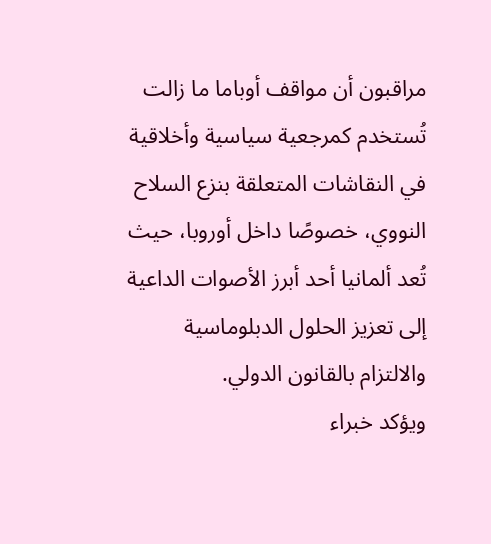مراقبون أن مواقف أوباما ما زالت تُستخدم كمرجعية سياسية وأخلاقية في النقاشات المتعلقة بنزع السلاح النووي، خصوصًا داخل أوروبا، حيث تُعد ألمانيا أحد أبرز الأصوات الداعية إلى تعزيز الحلول الدبلوماسية والالتزام بالقانون الدولي.
ويؤكد خبراء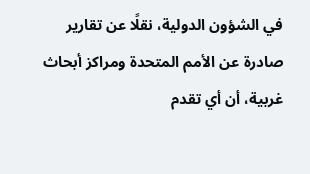في الشؤون الدولية، نقلًا عن تقارير صادرة عن الأمم المتحدة ومراكز أبحاث غربية، أن أي تقدم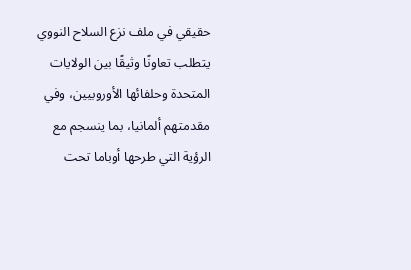حقيقي في ملف نزع السلاح النووي يتطلب تعاونًا وثيقًا بين الولايات المتحدة وحلفائها الأوروبيين، وفي مقدمتهم ألمانيا، بما ينسجم مع الرؤية التي طرحها أوباما تحت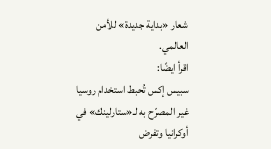شعار «بداية جديدة» للأمن العالمي.
اقرأ ايضًا:
سبيس إكس تُحبط استخدام روسيا غير المصرّح به لـ«ستارلينك» في أوكرانيا وتفرض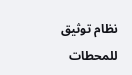نظام توثيق للمحطات